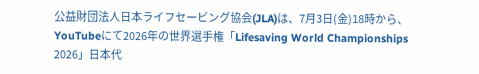公益財団法人日本ライフセービング協会(JLA)は、7月3日(金)18時から、YouTubeにて2026年の世界選手権「Lifesaving World Championships 2026」日本代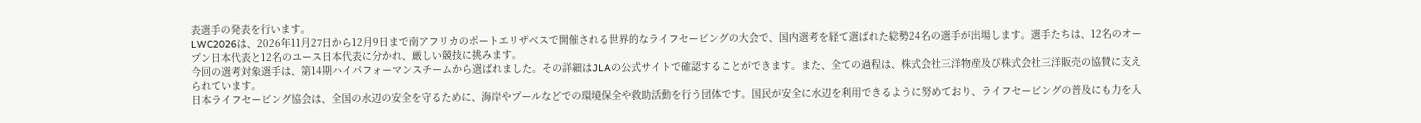表選手の発表を行います。
LWC2026は、2026年11月27日から12月9日まで南アフリカのポートエリザベスで開催される世界的なライフセービングの大会で、国内選考を経て選ばれた総勢24名の選手が出場します。選手たちは、12名のオープン日本代表と12名のユース日本代表に分かれ、厳しい競技に挑みます。
今回の選考対象選手は、第14期ハイパフォーマンスチームから選ばれました。その詳細はJLAの公式サイトで確認することができます。また、全ての過程は、株式会社三洋物産及び株式会社三洋販売の協賛に支えられています。
日本ライフセービング協会は、全国の水辺の安全を守るために、海岸やプールなどでの環境保全や救助活動を行う団体です。国民が安全に水辺を利用できるように努めており、ライフセービングの普及にも力を入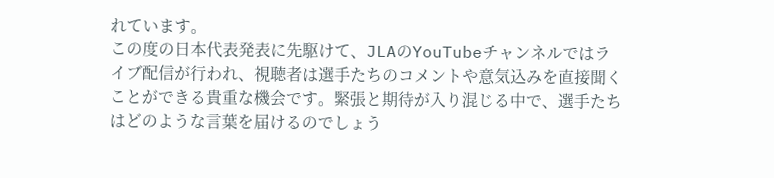れています。
この度の日本代表発表に先駆けて、JLAのYouTubeチャンネルではライブ配信が行われ、視聴者は選手たちのコメントや意気込みを直接聞くことができる貴重な機会です。緊張と期待が入り混じる中で、選手たちはどのような言葉を届けるのでしょう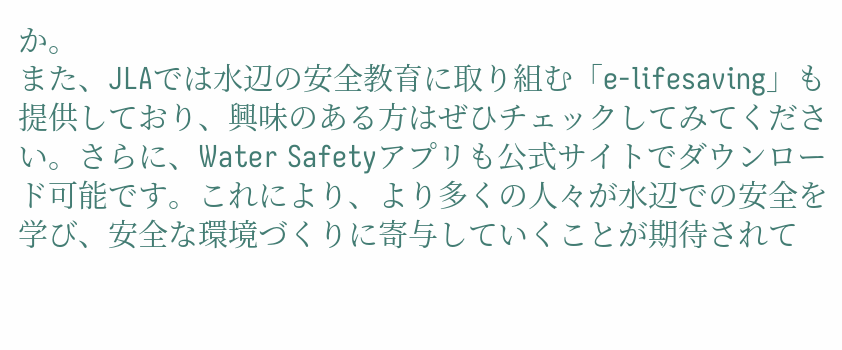か。
また、JLAでは水辺の安全教育に取り組む「e-lifesaving」も提供しており、興味のある方はぜひチェックしてみてください。さらに、Water Safetyアプリも公式サイトでダウンロード可能です。これにより、より多くの人々が水辺での安全を学び、安全な環境づくりに寄与していくことが期待されて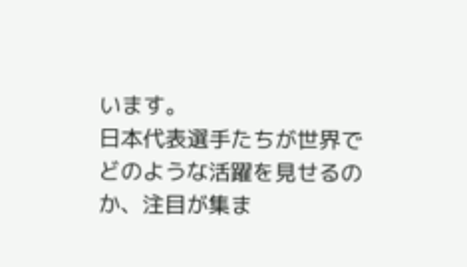います。
日本代表選手たちが世界でどのような活躍を見せるのか、注目が集ま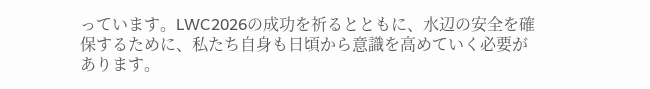っています。LWC2026の成功を祈るとともに、水辺の安全を確保するために、私たち自身も日頃から意識を高めていく必要があります。